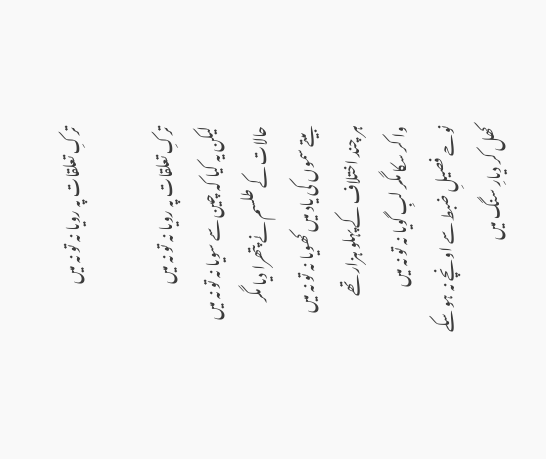ترکِ تعلقات پہ رویا نہ تو نہ میں

ترکِ تعلقات پہ رویا نہ تو نہ میں
لیکن یہ کیا کہ چین سے سویا نہ تو نہ میں
حالات کے طلسم نے پتھرا دیا مگر
بیتے سموں کی یاد میں کھویا نہ تو نہ میں
ہر چند اختلاف کے پہلو ہزار تھے
وا کر سکا مگر لبِ گویا نہ تو نہ میں
نوحے فصیلِ ضبط سے اونچے نہ ہو سکے
کھل کر دیارِ سنگ میں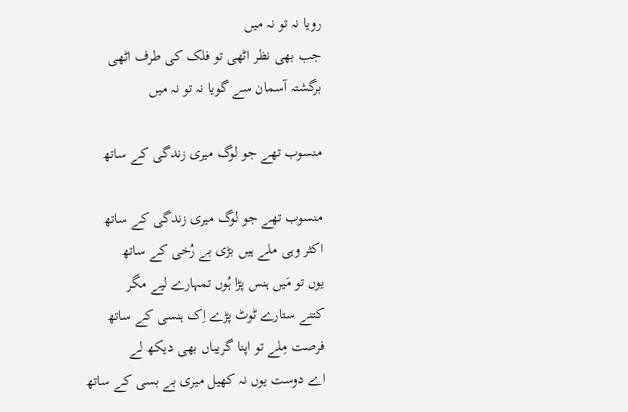رویا نہ تو نہ میں
جب بھی نظر اٹھی تو فلک کی طرف اٹھی
برگشتہ آسمان سے گویا نہ تو نہ میں

منسوب تھے جو لوگ میری زندگی کے ساتھ

منسوب تھے جو لوگ میری زندگی کے ساتھ
اکثر وہی ملے ہیں بڑی بے رُخی کے ساتھ
یوں تو مَیں ہنس پڑا ہُوں تمہارے لیے مگر
کتنے ستارے ٹوٹ پڑے اِک ہنسی کے ساتھ
فرصت مِلے تو اپنا گریباں بھی دیکھ لے
اے دوست یوں نہ کھیل میری بے بسی کے ساتھ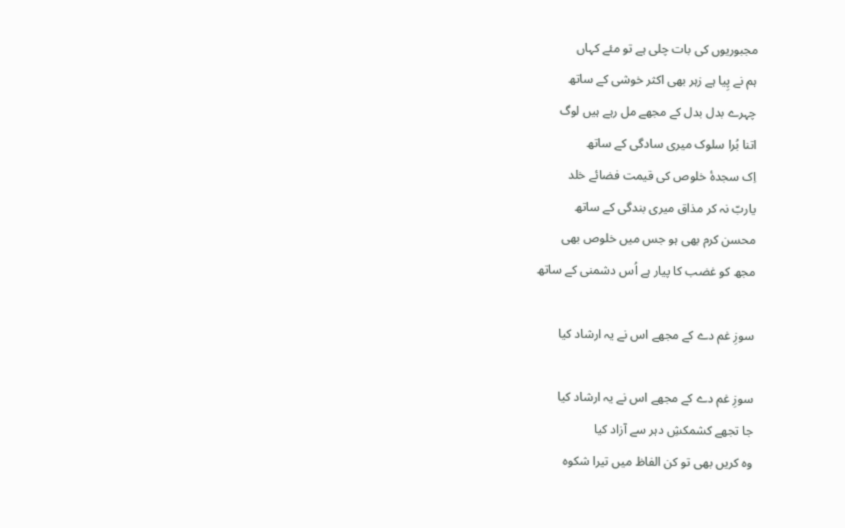مجبوریوں کی بات چلی ہے تو مئے کہاں
ہم نے پِیا ہے زہر بھی اکثر خوشی کے ساتھ
چہرے بدل بدل کے مجھے مل رہے ہیں لوگ
اتنا بُرا سلوک میری سادگی کے ساتھ
اِک سجدۂ خلوص کی قیمت فضائے خلد
یاربّ نہ کر مذاق میری بندگی کے ساتھ
محسن کرم بھی ہو جس میں خلوص بھی
مجھ کو غضب کا پیار ہے اُس دشمنی کے ساتھ

سوزِ غم دے کے مجھے اس نے یہ ارشاد کیا

سوزِ غم دے کے مجھے اس نے یہ ارشاد کیا
جا تجھے کشمکشِ دہر سے آزاد کیا
وہ کریں بھی تو کن الفاظ میں تیرا شکوہ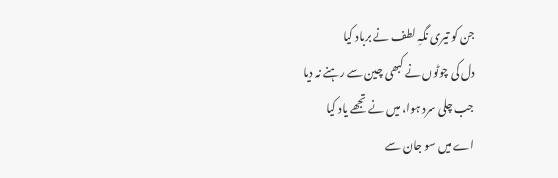جن کو تیری نگہِ لطف نے برباد کیا
دل کی چوٹوں نے کبھی چین سے رہنے نہ دیا
جب چلی سرد ہوا، میں نے تجھے یاد کیا
اے میں سو جان سے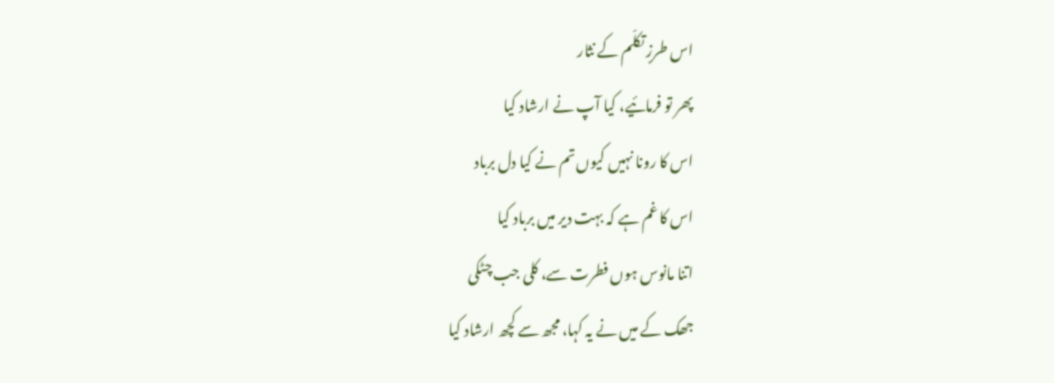اس طرزِ تکلّم کے نثار
پھر تو فرمائیے، کیا آپ نے ارشاد کیا
اس کا رونا نہیں کیوں تم نے کیا دل برباد
اس کا غم ہے کہ بہت دیر میں برباد کیا
اتنا مانوس ہوں فطرت سے، کلی جب چٹکی
جھک کے میں نے یہ کہا، مجھ سے کچھ ارشاد کیا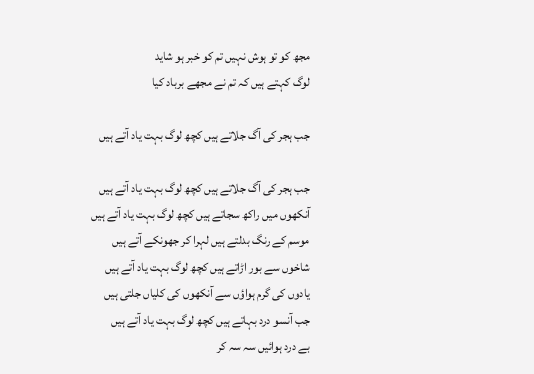مجھ کو تو ہوش نہیں تم کو خبر ہو شاید
لوگ کہتے ہیں کہ تم نے مجھے برباد کیا

جب ہجر کی آگ جلاتے ہیں کچھ لوگ بہت یاد آتے ہیں

جب ہجر کی آگ جلاتے ہیں کچھ لوگ بہت یاد آتے ہیں
آنکھوں میں راکھ سجاتے ہیں کچھ لوگ بہت یاد آتے ہیں
موسم کے رنگ بدلتے ہیں لہرا کر جھونکے آتے ہیں
شاخوں سے بور اڑاتے ہیں کچھ لوگ بہت یاد آتے ہیں
یادوں کی گرم ہواؤں سے آنکھوں کی کلیاں جلتی ہیں
جب آنسو درد بہاتے ہیں کچھ لوگ بہت یاد آتے ہیں
بے درد ہوائیں سہ سہ کر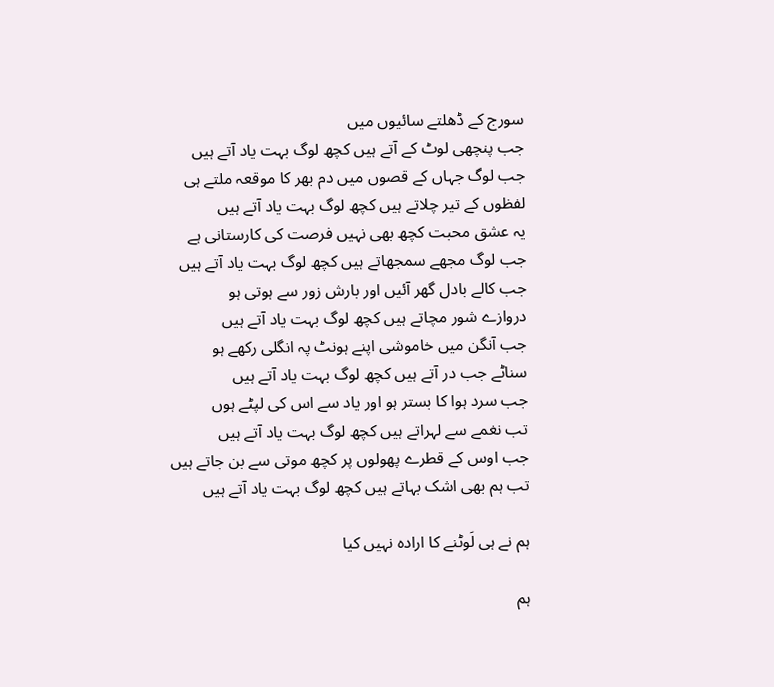سورج کے ڈھلتے سائیوں میں
جب پنچھی لوٹ کے آتے ہیں کچھ لوگ بہت یاد آتے ہیں
جب لوگ جہاں کے قصوں میں دم بھر کا موقعہ ملتے ہی
لفظوں کے تیر چلاتے ہیں کچھ لوگ بہت یاد آتے ہیں
یہ عشق محبت کچھ بھی نہیں فرصت کی کارستانی ہے
جب لوگ مجھے سمجھاتے ہیں کچھ لوگ بہت یاد آتے ہیں
جب کالے بادل گھر آئیں اور بارش زور سے ہوتی ہو
دروازے شور مچاتے ہیں کچھ لوگ بہت یاد آتے ہیں
جب آنگن میں خاموشی اپنے ہونٹ پہ انگلی رکھے ہو
سناٹے جب در آتے ہیں کچھ لوگ بہت یاد آتے ہیں
جب سرد ہوا کا بستر ہو اور یاد سے اس کی لپٹے ہوں
تب نغمے سے لہراتے ہیں کچھ لوگ بہت یاد آتے ہیں
جب اوس کے قطرے پھولوں پر کچھ موتی سے بن جاتے ہیں
تب ہم بھی اشک بہاتے ہیں کچھ لوگ بہت یاد آتے ہیں

ہم نے ہی لَوٹنے کا ارادہ نہیں کیا

ہم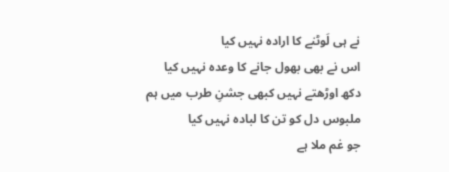نے ہی لَوٹنے کا ارادہ نہیں کیا
اس نے بھی بھول جانے کا وعدہ نہیں کیا
دکھ اوڑھتے نہیں کبھی جشنِ طرب میں ہم
ملبوس دل کو تن کا لبادہ نہیں کیا
جو غم ملا ہے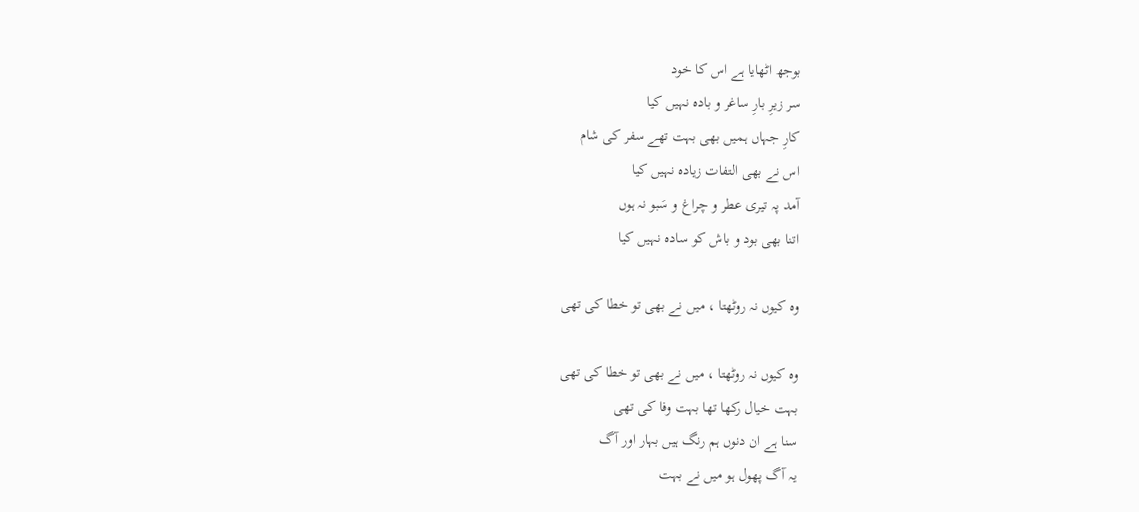بوجھ اٹھایا ہے اس کا خود
سر زیرِ بارِ ساغر و بادہ نہیں کیا
کارِ جہاں ہمیں بھی بہت تھے سفر کی شام
اس نے بھی التفات زیادہ نہیں کیا
آمد پہ تیری عطر و چراغ و سَبو نہ ہوں
اتنا بھی بود و باش کو سادہ نہیں کیا

وہ کیوں نہ روٹھتا ، میں نے بھی تو خطا کی تھی

وہ کیوں نہ روٹھتا ، میں نے بھی تو خطا کی تھی
بہت خیال رکھا تھا بہت وفا کی تھی
سنا ہے ان دنوں ہم رنگ ہیں بہار اور آگ
یہ آگ پھول ہو میں نے بہت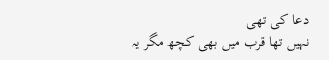دعا کی تھی
نہیں تھا قرب میں بھی کچھ مگر یہ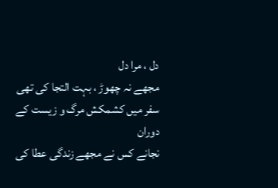دل ، مرا دل
مجھے نہ چھوڑ ، بہت التجا کی تھی
سفر میں کشمکش مرگ و زیست کے دوران
نجانے کس نے مجھے زندگی عطا کی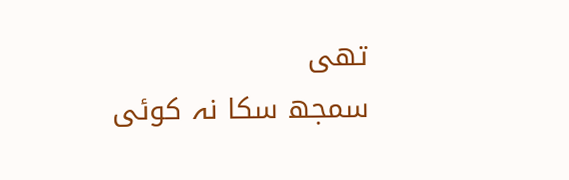تھی
سمجھ سکا نہ کوئی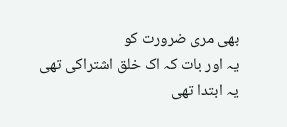بھی مری ضرورت کو
یہ اور بات کہ اک خلق اشتراکی تھی
یہ ابتدا تھی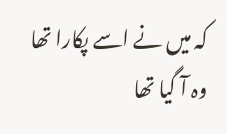کہ میں نے اسے پکارا تھا
وہ آ گیا تھا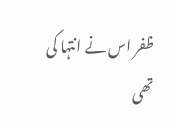ظفر اس نے انتہا کی تھی